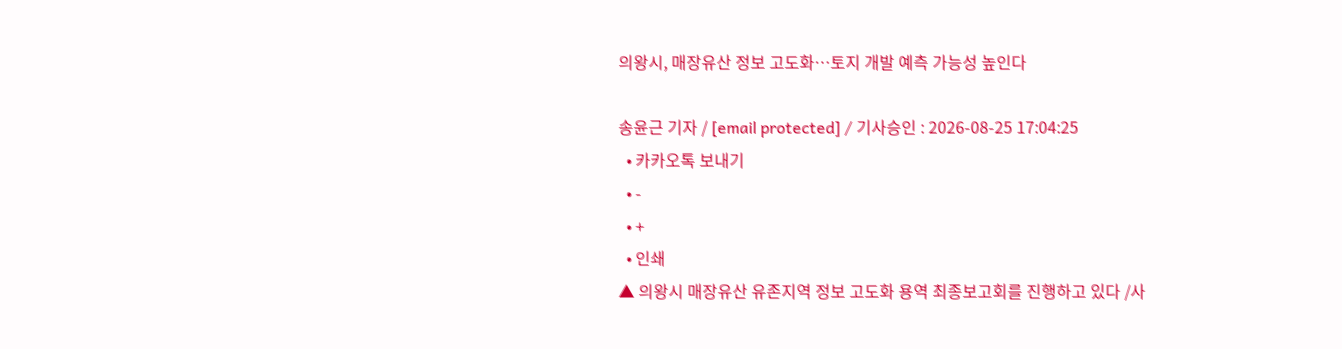의왕시, 매장유산 정보 고도화…토지 개발 예측 가능성 높인다

송윤근 기자 / [email protected] / 기사승인 : 2026-08-25 17:04:25
  • 카카오톡 보내기
  • -
  • +
  • 인쇄
▲ 의왕시 매장유산 유존지역 정보 고도화 용역 최종보고회를 진행하고 있다 /사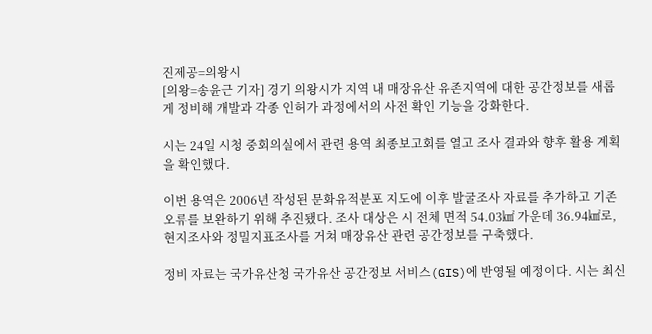진제공=의왕시
[의왕=송윤근 기자] 경기 의왕시가 지역 내 매장유산 유존지역에 대한 공간정보를 새롭게 정비해 개발과 각종 인허가 과정에서의 사전 확인 기능을 강화한다.

시는 24일 시청 중회의실에서 관련 용역 최종보고회를 열고 조사 결과와 향후 활용 계획을 확인했다.

이번 용역은 2006년 작성된 문화유적분포 지도에 이후 발굴조사 자료를 추가하고 기존 오류를 보완하기 위해 추진됐다. 조사 대상은 시 전체 면적 54.03㎢ 가운데 36.94㎢로, 현지조사와 정밀지표조사를 거쳐 매장유산 관련 공간정보를 구축했다.

정비 자료는 국가유산청 국가유산 공간정보 서비스(GIS)에 반영될 예정이다. 시는 최신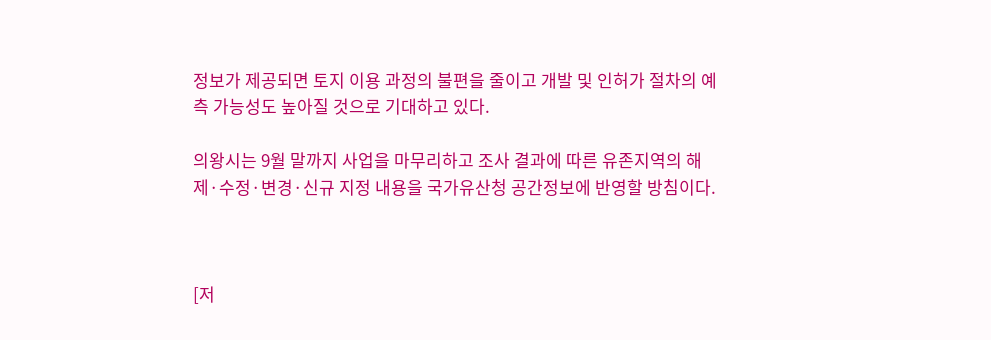정보가 제공되면 토지 이용 과정의 불편을 줄이고 개발 및 인허가 절차의 예측 가능성도 높아질 것으로 기대하고 있다.

의왕시는 9월 말까지 사업을 마무리하고 조사 결과에 따른 유존지역의 해제·수정·변경·신규 지정 내용을 국가유산청 공간정보에 반영할 방침이다.



[저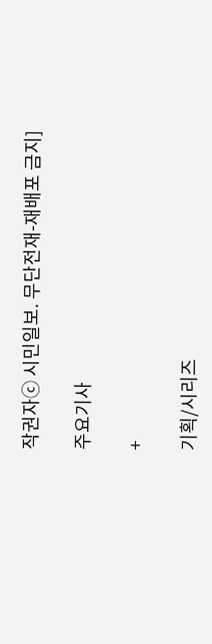작권자ⓒ 시민일보. 무단전재-재배포 금지]

주요기사

+

기획/시리즈